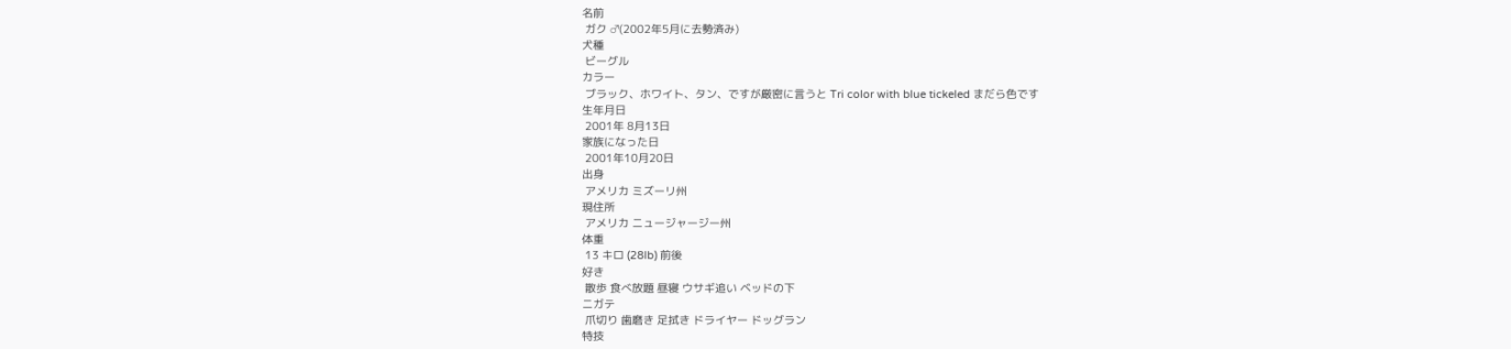名前
 ガク ♂(2002年5月に去勢済み)
犬種
 ビーグル
カラー
 ブラック、ホワイト、タン、ですが厳密に言うと Tri color with blue tickeled まだら色です
生年月日
 2001年 8月13日
家族になった日
 2001年10月20日
出身
 アメリカ ミズーリ州
現住所
 アメリカ ニュージャージー州
体重
 13 キロ (28lb) 前後
好き
 散歩 食べ放題 昼寝 ウサギ追い ベッドの下
ニガテ
 爪切り 歯磨き 足拭き ドライヤー ドッグラン
特技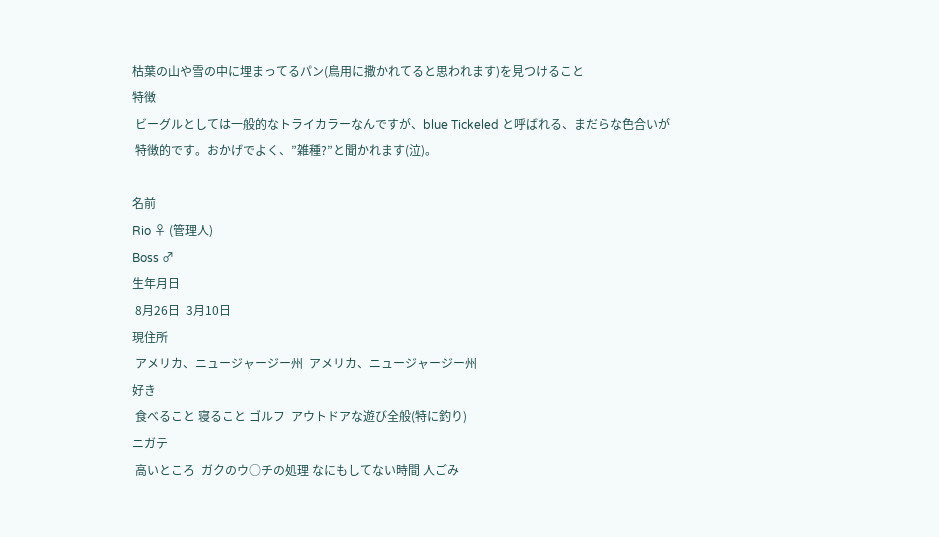枯葉の山や雪の中に埋まってるパン(鳥用に撒かれてると思われます)を見つけること
特徴
 ビーグルとしては一般的なトライカラーなんですが、blue Tickeled と呼ばれる、まだらな色合いが
 特徴的です。おかげでよく、”雑種?”と聞かれます(泣)。

名前
Rio ♀ (管理人)
Boss ♂
生年月日
 8月26日  3月10日
現住所
 アメリカ、ニュージャージー州  アメリカ、ニュージャージー州
好き
 食べること 寝ること ゴルフ  アウトドアな遊び全般(特に釣り)
ニガテ
 高いところ  ガクのウ○チの処理 なにもしてない時間 人ごみ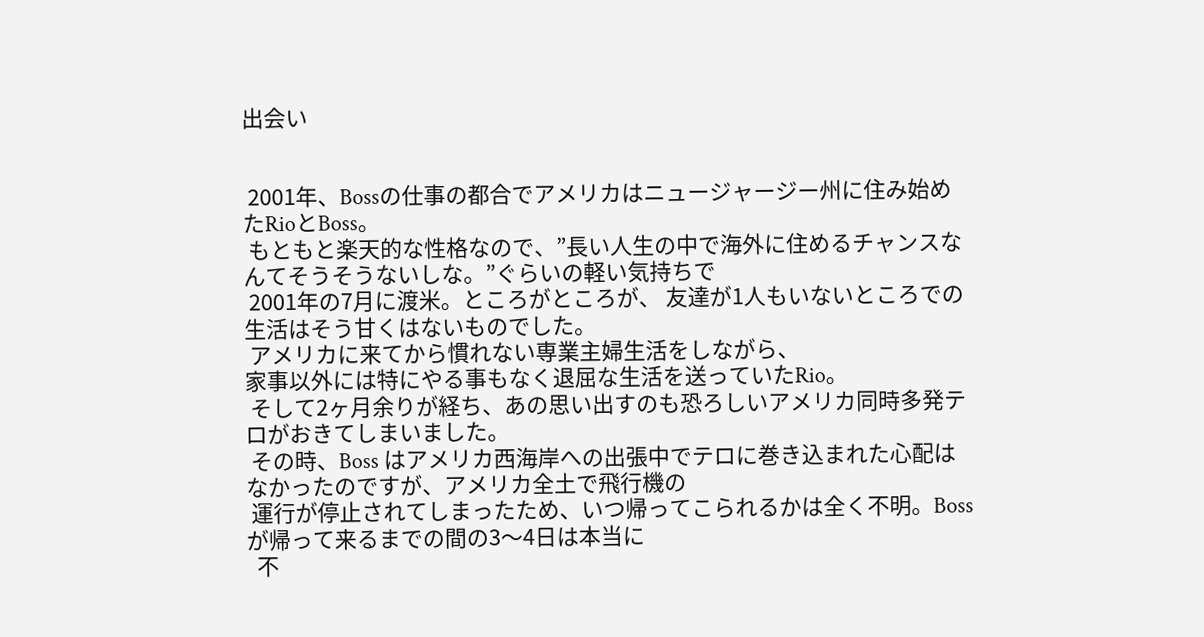出会い


 2001年、Bossの仕事の都合でアメリカはニュージャージー州に住み始めたRioとBoss。
 もともと楽天的な性格なので、”長い人生の中で海外に住めるチャンスなんてそうそうないしな。”ぐらいの軽い気持ちで
 2001年の7月に渡米。ところがところが、 友達が1人もいないところでの生活はそう甘くはないものでした。
 アメリカに来てから慣れない専業主婦生活をしながら、
家事以外には特にやる事もなく退屈な生活を送っていたRio。
 そして2ヶ月余りが経ち、あの思い出すのも恐ろしいアメリカ同時多発テロがおきてしまいました。
 その時、Boss はアメリカ西海岸への出張中でテロに巻き込まれた心配はなかったのですが、アメリカ全土で飛行機の
 運行が停止されてしまったため、いつ帰ってこられるかは全く不明。Bossが帰って来るまでの間の3〜4日は本当に
  不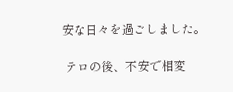安な日々を過ごしました。

 テロの後、不安で相変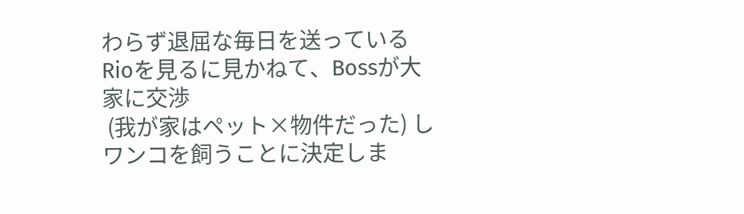わらず退屈な毎日を送っているRioを見るに見かねて、Bossが大家に交渉
 (我が家はペット×物件だった) し ワンコを飼うことに決定しま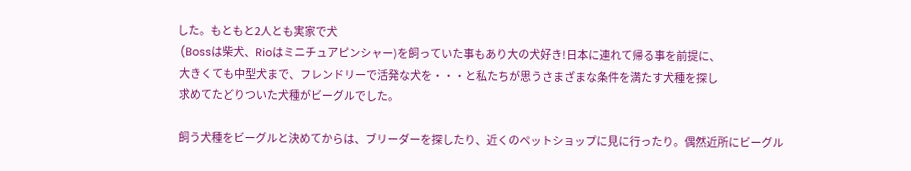した。もともと2人とも実家で犬
 (Bossは柴犬、Rioはミニチュアピンシャー)を飼っていた事もあり大の犬好き!日本に連れて帰る事を前提に、
 大きくても中型犬まで、フレンドリーで活発な犬を・・・と私たちが思うさまざまな条件を満たす犬種を探し
 求めてたどりついた犬種がビーグルでした。

 飼う犬種をビーグルと決めてからは、ブリーダーを探したり、近くのペットショップに見に行ったり。偶然近所にビーグル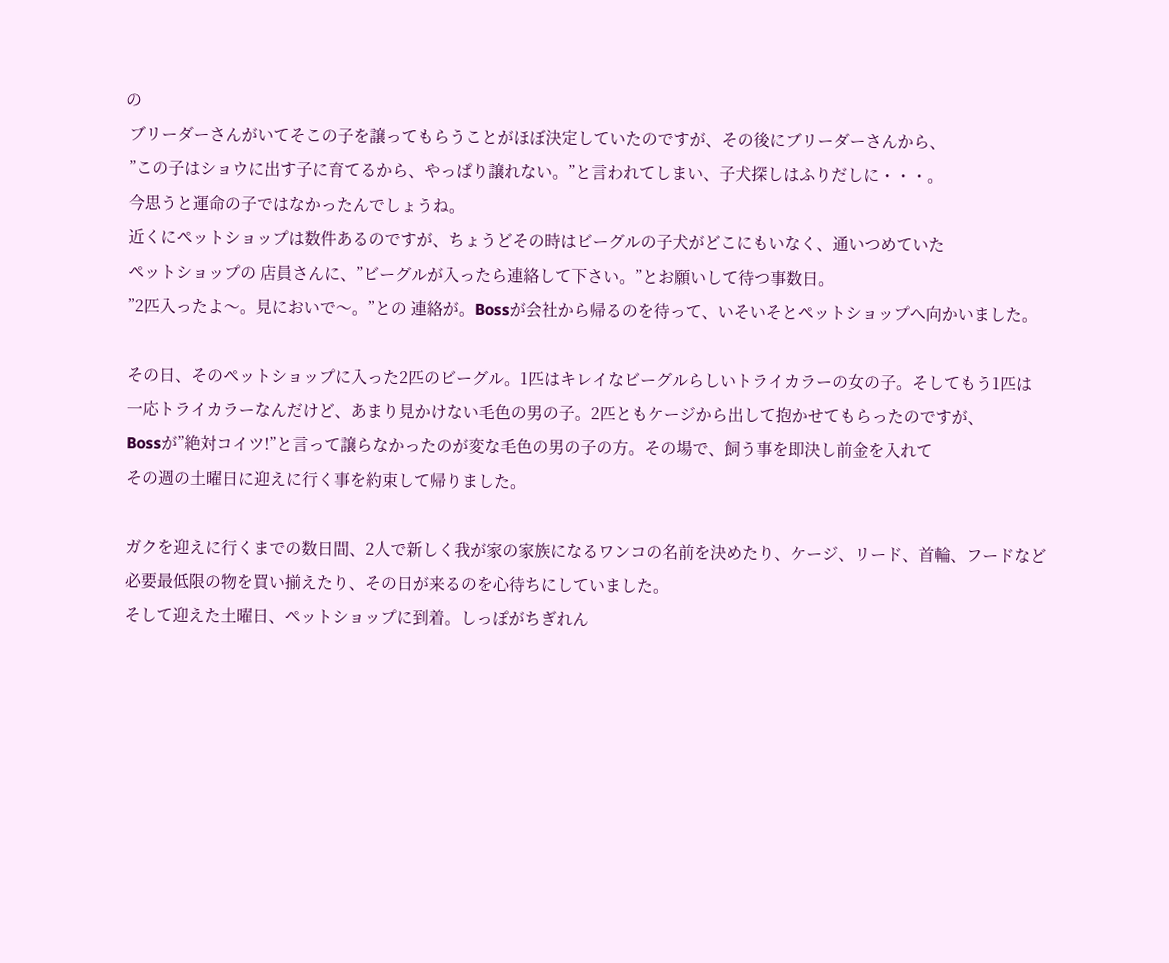の
 ブリーダーさんがいてそこの子を譲ってもらうことがほぼ決定していたのですが、その後にブリーダーさんから、
 ”この子はショウに出す子に育てるから、やっぱり譲れない。”と言われてしまい、子犬探しはふりだしに・・・。
 今思うと運命の子ではなかったんでしょうね。
 近くにペットショップは数件あるのですが、ちょうどその時はビーグルの子犬がどこにもいなく、通いつめていた
 ペットショップの 店員さんに、”ビーグルが入ったら連絡して下さい。”とお願いして待つ事数日。
 ”2匹入ったよ〜。見においで〜。”との 連絡が。Bossが会社から帰るのを待って、いそいそとペットショップへ向かいました。

 その日、そのペットショップに入った2匹のビーグル。1匹はキレイなビーグルらしいトライカラーの女の子。そしてもう1匹は
 一応トライカラーなんだけど、あまり見かけない毛色の男の子。2匹ともケージから出して抱かせてもらったのですが、
 Bossが”絶対コイツ!”と言って譲らなかったのが変な毛色の男の子の方。その場で、飼う事を即決し前金を入れて
 その週の土曜日に迎えに行く事を約束して帰りました。

 ガクを迎えに行くまでの数日間、2人で新しく我が家の家族になるワンコの名前を決めたり、ケージ、リード、首輪、フードなど
 必要最低限の物を買い揃えたり、その日が来るのを心待ちにしていました。
 そして迎えた土曜日、ペットショップに到着。しっぽがちぎれん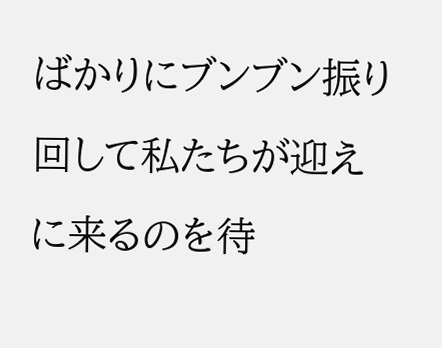ばかりにブンブン振り回して私たちが迎えに来るのを待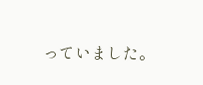っていました。